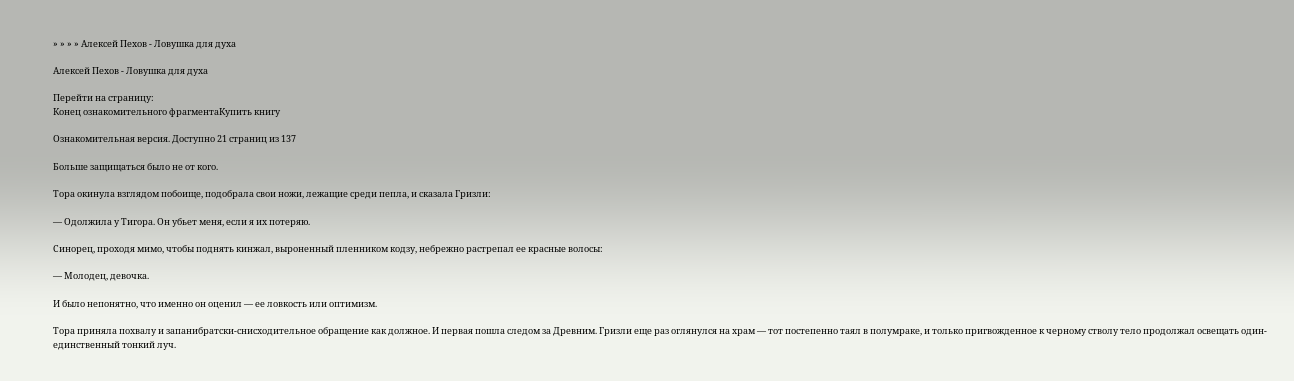» » » » Алексей Пехов - Ловушка для духа

Алексей Пехов - Ловушка для духа

Перейти на страницу:
Конец ознакомительного фрагментаКупить книгу

Ознакомительная версия. Доступно 21 страниц из 137

Больше защищаться было не от кого.

Тора окинула взглядом побоище, подобрала свои ножи, лежащие среди пепла, и сказала Гризли:

— Одолжила у Тигора. Он убьет меня, если я их потеряю.

Синорец, проходя мимо, чтобы поднять кинжал, выроненный пленником кодзу, небрежно растрепал ее красные волосы:

— Молодец, девочка.

И было непонятно, что именно он оценил — ее ловкость или оптимизм.

Тора приняла похвалу и запанибратски-снисходительное обращение как должное. И первая пошла следом за Древним. Гризли еще раз оглянулся на храм — тот постепенно таял в полумраке, и только пригвожденное к черному стволу тело продолжал освещать один-единственный тонкий луч.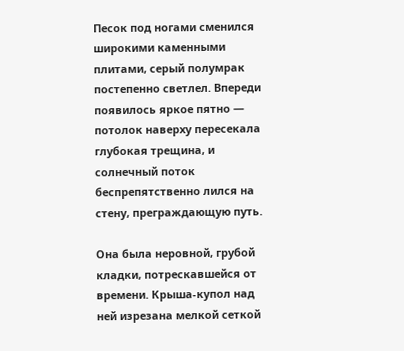Песок под ногами сменился широкими каменными плитами, серый полумрак постепенно светлел. Впереди появилось яркое пятно — потолок наверху пересекала глубокая трещина, и солнечный поток беспрепятственно лился на стену, преграждающую путь.

Она была неровной, грубой кладки, потрескавшейся от времени. Крыша-купол над ней изрезана мелкой сеткой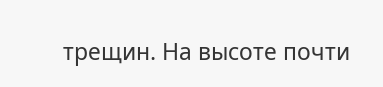трещин. На высоте почти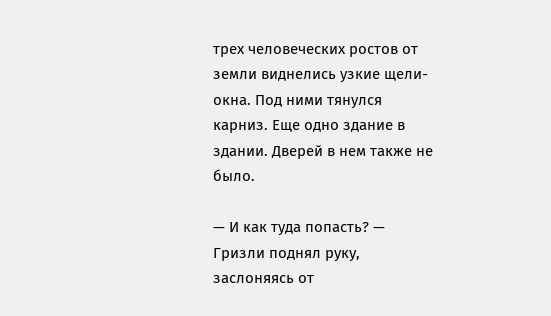трех человеческих ростов от земли виднелись узкие щели-окна. Под ними тянулся карниз. Еще одно здание в здании. Дверей в нем также не было.

— И как туда попасть? — Гризли поднял руку, заслоняясь от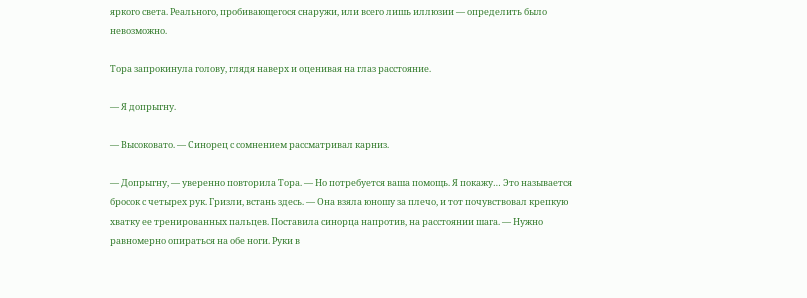яркого света. Реального, пробивающегося снаружи, или всего лишь иллюзии — определить было невозможно.

Тора запрокинула голову, глядя наверх и оценивая на глаз расстояние.

— Я допрыгну.

— Высоковато. — Синорец с сомнением рассматривал карниз.

— Допрыгну, — уверенно повторила Тора. — Но потребуется ваша помощь. Я покажу… Это называется бросок с четырех рук. Гризли, встань здесь. — Она взяла юношу за плечо, и тот почувствовал крепкую хватку ее тренированных пальцев. Поставила синорца напротив, на расстоянии шага. — Нужно равномерно опираться на обе ноги. Руки в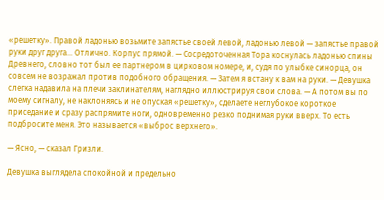«решетку». Правой ладонью возьмите запястье своей левой, ладонью левой — запястье правой руки друг друга… Отлично. Корпус прямой. — Сосредоточенная Тора коснулась ладонью спины Древнего, словно тот был ее партнером в цирковом номере, и, судя по улыбке синорца, он совсем не возражал против подобного обращения. — Затем я встану к вам на руки. — Девушка слегка надавила на плечи заклинателям, наглядно иллюстрируя свои слова. — А потом вы по моему сигналу, не наклоняясь и не опуская «решетку», сделаете неглубокое короткое приседание и сразу распрямите ноги, одновременно резко поднимая руки вверх. То есть подбросите меня. Это называется «выброс верхнего».

— Ясно, — сказал Гризли.

Девушка выглядела спокойной и предельно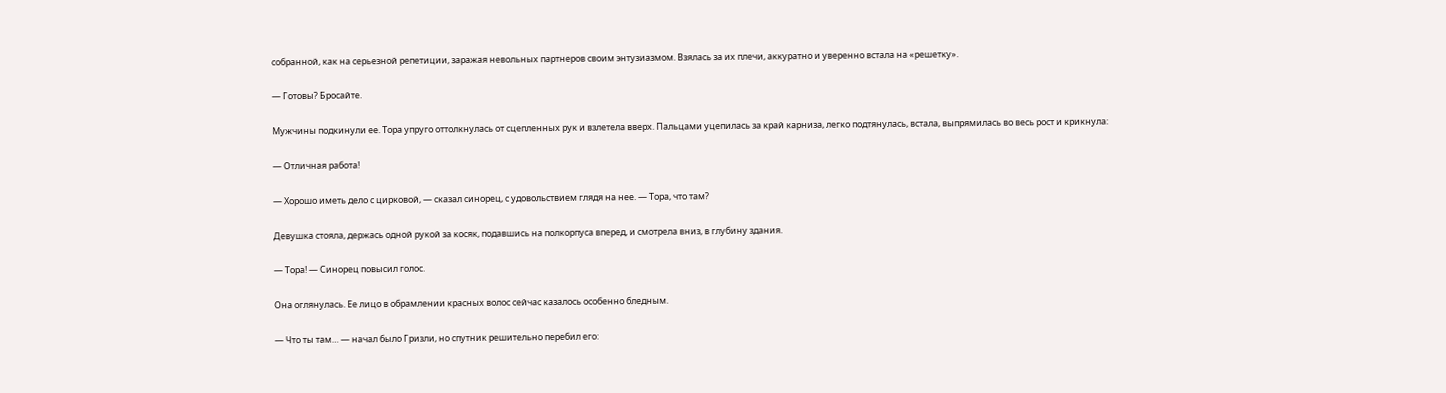собранной, как на серьезной репетиции, заражая невольных партнеров своим энтузиазмом. Взялась за их плечи, аккуратно и уверенно встала на «решетку».

— Готовы? Бросайте.

Мужчины подкинули ее. Тора упруго оттолкнулась от сцепленных рук и взлетела вверх. Пальцами уцепилась за край карниза, легко подтянулась, встала, выпрямилась во весь рост и крикнула:

— Отличная работа!

— Хорошо иметь дело с цирковой, — сказал синорец, с удовольствием глядя на нее. — Тора, что там?

Девушка стояла, держась одной рукой за косяк, подавшись на полкорпуса вперед, и смотрела вниз, в глубину здания.

— Тора! — Синорец повысил голос.

Она оглянулась. Ее лицо в обрамлении красных волос сейчас казалось особенно бледным.

— Что ты там… — начал было Гризли, но спутник решительно перебил его: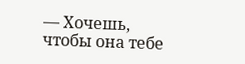— Хочешь, чтобы она тебе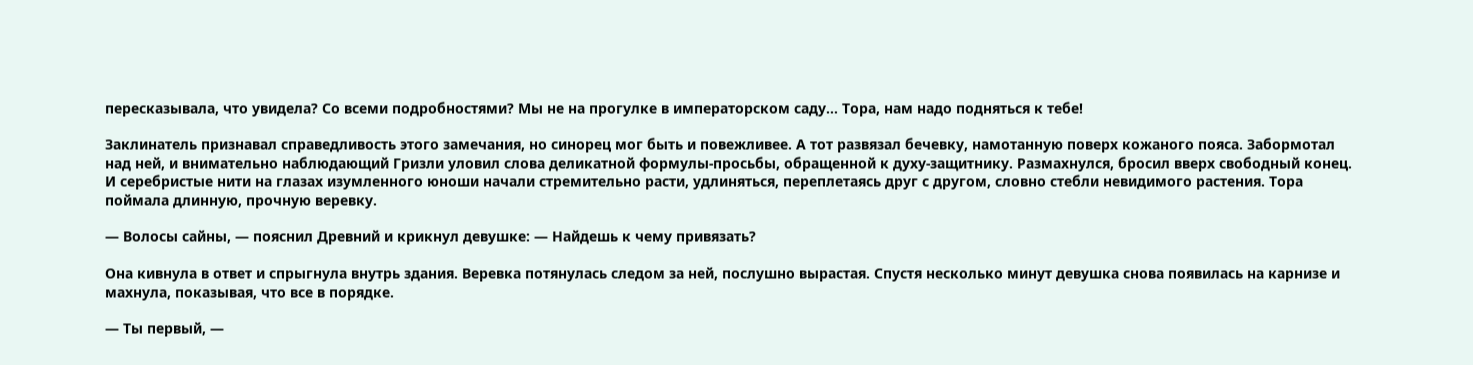пересказывала, что увидела? Со всеми подробностями? Мы не на прогулке в императорском саду… Тора, нам надо подняться к тебе!

Заклинатель признавал справедливость этого замечания, но синорец мог быть и повежливее. А тот развязал бечевку, намотанную поверх кожаного пояса. Забормотал над ней, и внимательно наблюдающий Гризли уловил слова деликатной формулы-просьбы, обращенной к духу-защитнику. Размахнулся, бросил вверх свободный конец. И серебристые нити на глазах изумленного юноши начали стремительно расти, удлиняться, переплетаясь друг с другом, словно стебли невидимого растения. Тора поймала длинную, прочную веревку.

— Волосы сайны, — пояснил Древний и крикнул девушке: — Найдешь к чему привязать?

Она кивнула в ответ и спрыгнула внутрь здания. Веревка потянулась следом за ней, послушно вырастая. Спустя несколько минут девушка снова появилась на карнизе и махнула, показывая, что все в порядке.

— Ты первый, —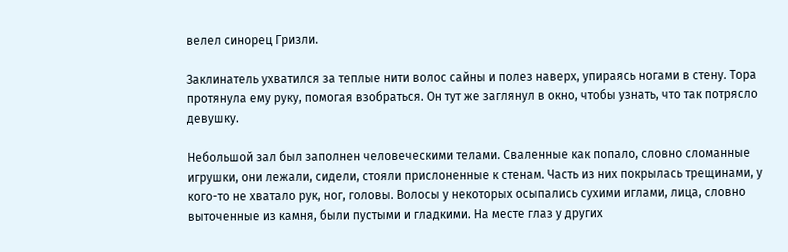велел синорец Гризли.

Заклинатель ухватился за теплые нити волос сайны и полез наверх, упираясь ногами в стену. Тора протянула ему руку, помогая взобраться. Он тут же заглянул в окно, чтобы узнать, что так потрясло девушку.

Небольшой зал был заполнен человеческими телами. Сваленные как попало, словно сломанные игрушки, они лежали, сидели, стояли прислоненные к стенам. Часть из них покрылась трещинами, у кого-то не хватало рук, ног, головы. Волосы у некоторых осыпались сухими иглами, лица, словно выточенные из камня, были пустыми и гладкими. На месте глаз у других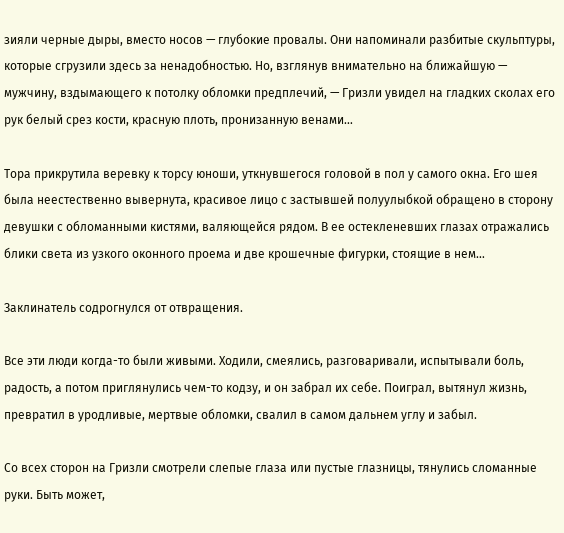зияли черные дыры, вместо носов — глубокие провалы. Они напоминали разбитые скульптуры, которые сгрузили здесь за ненадобностью. Но, взглянув внимательно на ближайшую — мужчину, вздымающего к потолку обломки предплечий, — Гризли увидел на гладких сколах его рук белый срез кости, красную плоть, пронизанную венами…

Тора прикрутила веревку к торсу юноши, уткнувшегося головой в пол у самого окна. Его шея была неестественно вывернута, красивое лицо с застывшей полуулыбкой обращено в сторону девушки с обломанными кистями, валяющейся рядом. В ее остекленевших глазах отражались блики света из узкого оконного проема и две крошечные фигурки, стоящие в нем…

Заклинатель содрогнулся от отвращения.

Все эти люди когда-то были живыми. Ходили, смеялись, разговаривали, испытывали боль, радость, а потом приглянулись чем-то кодзу, и он забрал их себе. Поиграл, вытянул жизнь, превратил в уродливые, мертвые обломки, свалил в самом дальнем углу и забыл.

Со всех сторон на Гризли смотрели слепые глаза или пустые глазницы, тянулись сломанные руки. Быть может,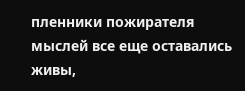пленники пожирателя мыслей все еще оставались живы,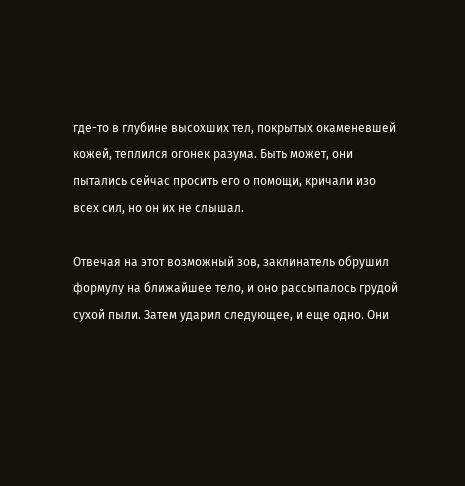где-то в глубине высохших тел, покрытых окаменевшей кожей, теплился огонек разума. Быть может, они пытались сейчас просить его о помощи, кричали изо всех сил, но он их не слышал.

Отвечая на этот возможный зов, заклинатель обрушил формулу на ближайшее тело, и оно рассыпалось грудой сухой пыли. Затем ударил следующее, и еще одно. Они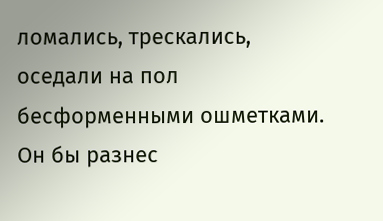ломались, трескались, оседали на пол бесформенными ошметками. Он бы разнес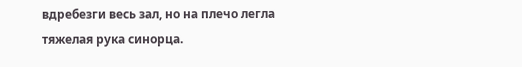вдребезги весь зал, но на плечо легла тяжелая рука синорца.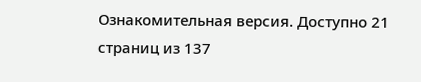Ознакомительная версия. Доступно 21 страниц из 137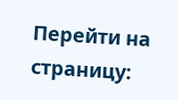Перейти на страницу: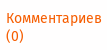Комментариев (0)